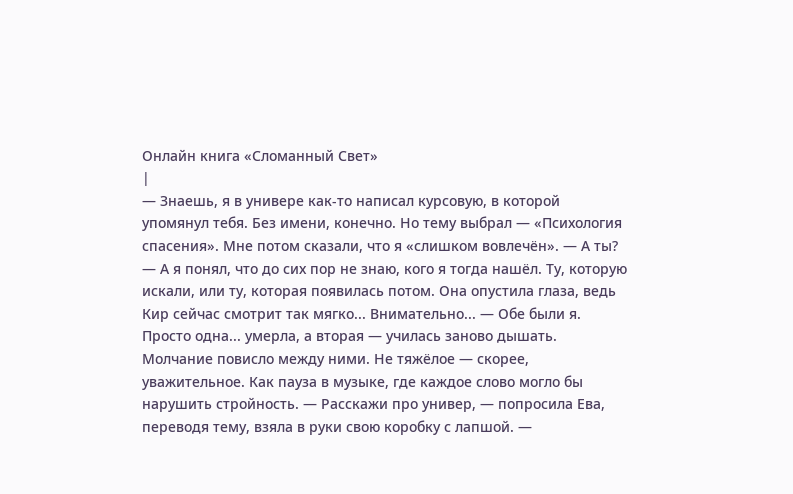Онлайн книга «Сломанный Свет»
|
— Знаешь, я в универе как-то написал курсовую, в которой упомянул тебя. Без имени, конечно. Но тему выбрал — «Психология спасения». Мне потом сказали, что я «слишком вовлечён». — А ты? — А я понял, что до сих пор не знаю, кого я тогда нашёл. Ту, которую искали, или ту, которая появилась потом. Она опустила глаза, ведь Кир сейчас смотрит так мягко... Внимательно... — Обе были я. Просто одна... умерла, а вторая — училась заново дышать. Молчание повисло между ними. Не тяжёлое — скорее, уважительное. Как пауза в музыке, где каждое слово могло бы нарушить стройность. — Расскажи про универ, — попросила Ева, переводя тему, взяла в руки свою коробку с лапшой. —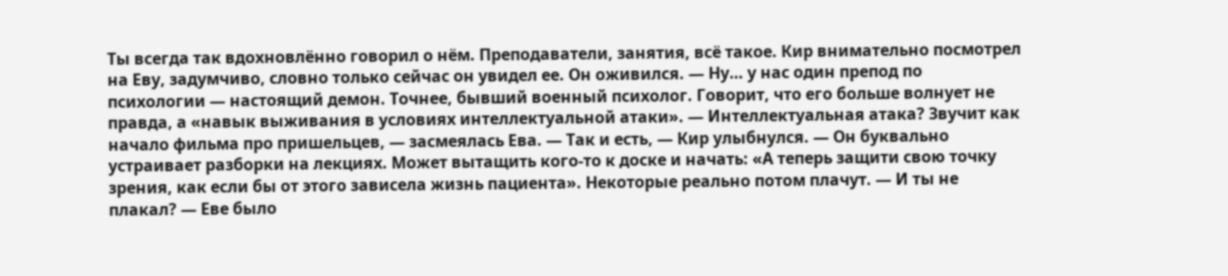Ты всегда так вдохновлённо говорил о нём. Преподаватели, занятия, всё такое. Кир внимательно посмотрел на Еву, задумчиво, словно только сейчас он увидел ее. Он оживился. — Ну… у нас один препод по психологии — настоящий демон. Точнее, бывший военный психолог. Говорит, что его больше волнует не правда, а «навык выживания в условиях интеллектуальной атаки». — Интеллектуальная атака? Звучит как начало фильма про пришельцев, — засмеялась Ева. — Так и есть, — Кир улыбнулся. — Он буквально устраивает разборки на лекциях. Может вытащить кого-то к доске и начать: «А теперь защити свою точку зрения, как если бы от этого зависела жизнь пациента». Некоторые реально потом плачут. — И ты не плакал? — Еве было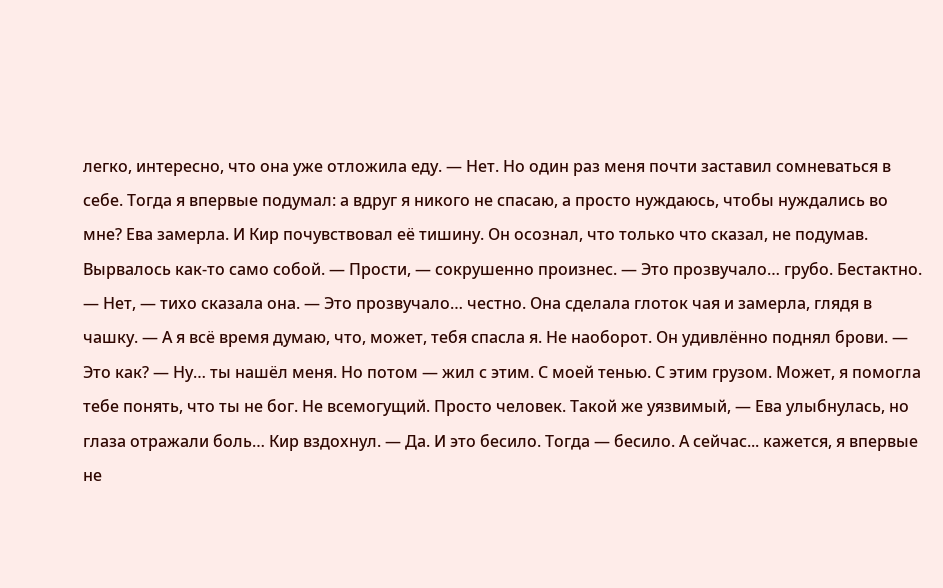легко, интересно, что она уже отложила еду. — Нет. Но один раз меня почти заставил сомневаться в себе. Тогда я впервые подумал: а вдруг я никого не спасаю, а просто нуждаюсь, чтобы нуждались во мне? Ева замерла. И Кир почувствовал её тишину. Он осознал, что только что сказал, не подумав. Вырвалось как-то само собой. — Прости, — сокрушенно произнес. — Это прозвучало… грубо. Бестактно. — Нет, — тихо сказала она. — Это прозвучало… честно. Она сделала глоток чая и замерла, глядя в чашку. — А я всё время думаю, что, может, тебя спасла я. Не наоборот. Он удивлённо поднял брови. — Это как? — Ну… ты нашёл меня. Но потом — жил с этим. С моей тенью. С этим грузом. Может, я помогла тебе понять, что ты не бог. Не всемогущий. Просто человек. Такой же уязвимый, — Ева улыбнулась, но глаза отражали боль… Кир вздохнул. — Да. И это бесило. Тогда — бесило. А сейчас... кажется, я впервые не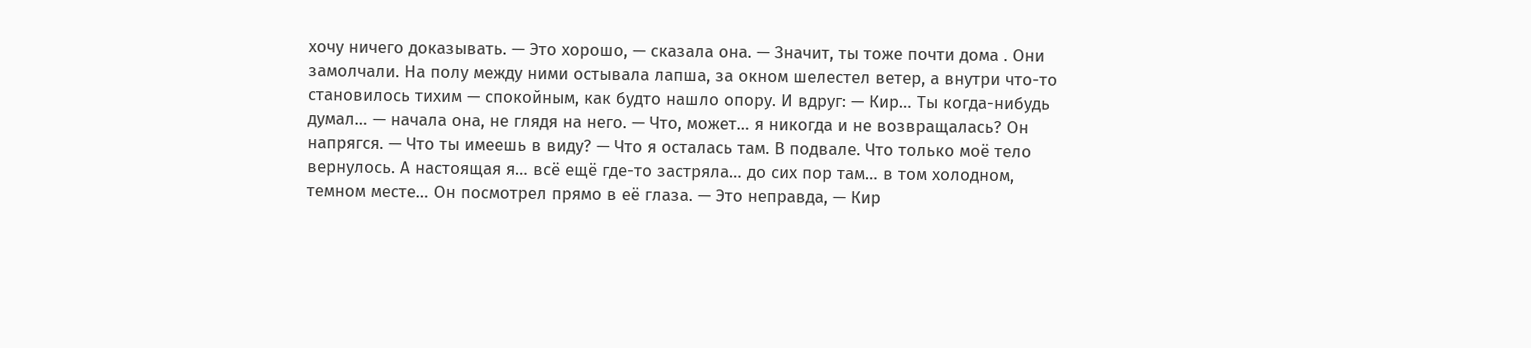хочу ничего доказывать. — Это хорошо, — сказала она. — Значит, ты тоже почти дома . Они замолчали. На полу между ними остывала лапша, за окном шелестел ветер, а внутри что-то становилось тихим — спокойным, как будто нашло опору. И вдруг: — Кир… Ты когда-нибудь думал… — начала она, не глядя на него. — Что, может… я никогда и не возвращалась? Он напрягся. — Что ты имеешь в виду? — Что я осталась там. В подвале. Что только моё тело вернулось. А настоящая я… всё ещё где-то застряла… до сих пор там… в том холодном, темном месте… Он посмотрел прямо в её глаза. — Это неправда, — Кир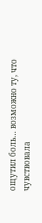ощутил боль… возможно ту, что чувствовала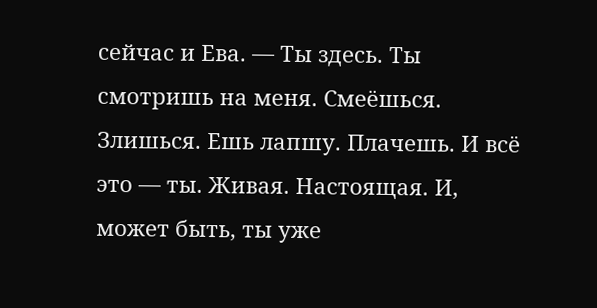сейчас и Ева. — Ты здесь. Ты смотришь на меня. Смеёшься. Злишься. Ешь лапшу. Плачешь. И всё это — ты. Живая. Настоящая. И, может быть, ты уже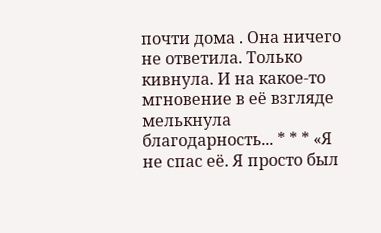почти дома . Она ничего не ответила. Только кивнула. И на какое-то мгновение в её взгляде мелькнула благодарность... * * * «Я не спас её. Я просто был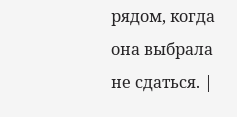рядом, когда она выбрала не сдаться. |